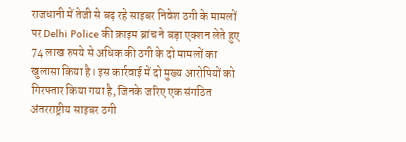राजधानी में तेजी से बढ़ रहे साइबर निवेश ठगी के मामलों पर Delhi Police की क्राइम ब्रांच ने बड़ा एक्शन लेते हुए 74 लाख रुपये से अधिक की ठगी के दो मामलों का खुलासा किया है। इस कार्रवाई में दो मुख्य आरोपियों को गिरफ्तार किया गया है, जिनके जरिए एक संगठित अंतरराष्ट्रीय साइबर ठगी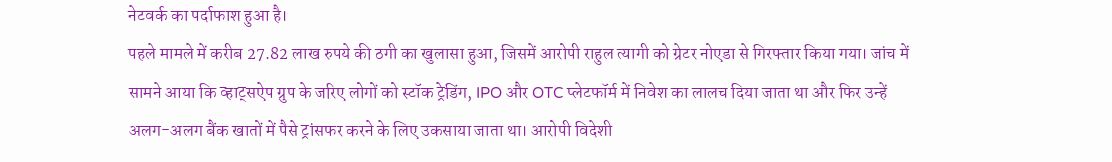नेटवर्क का पर्दाफाश हुआ है।
पहले मामले में करीब 27.82 लाख रुपये की ठगी का खुलासा हुआ, जिसमें आरोपी राहुल त्यागी को ग्रेटर नोएडा से गिरफ्तार किया गया। जांच में सामने आया कि व्हाट्सऐप ग्रुप के जरिए लोगों को स्टॉक ट्रेडिंग, IPO और OTC प्लेटफॉर्म में निवेश का लालच दिया जाता था और फिर उन्हें अलग-अलग बैंक खातों में पैसे ट्रांसफर करने के लिए उकसाया जाता था। आरोपी विदेशी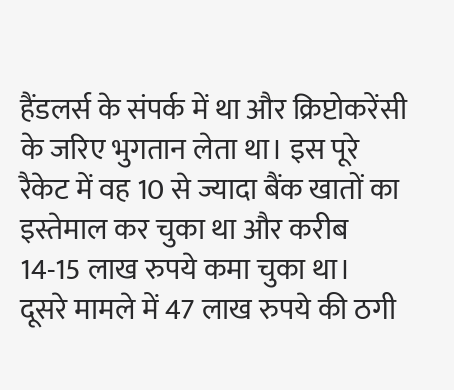हैंडलर्स के संपर्क में था और क्रिप्टोकरेंसी के जरिए भुगतान लेता था। इस पूरे रैकेट में वह 10 से ज्यादा बैंक खातों का इस्तेमाल कर चुका था और करीब 14-15 लाख रुपये कमा चुका था।
दूसरे मामले में 47 लाख रुपये की ठगी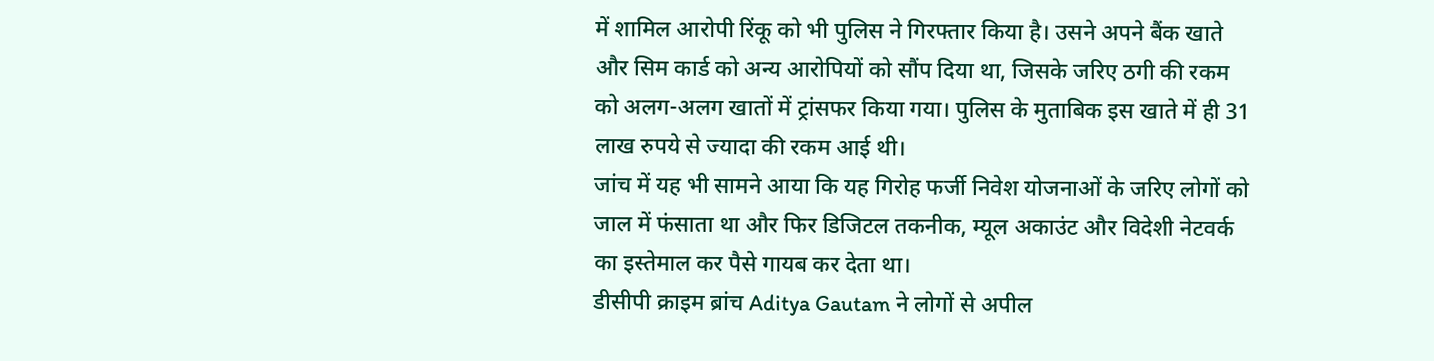में शामिल आरोपी रिंकू को भी पुलिस ने गिरफ्तार किया है। उसने अपने बैंक खाते और सिम कार्ड को अन्य आरोपियों को सौंप दिया था, जिसके जरिए ठगी की रकम को अलग-अलग खातों में ट्रांसफर किया गया। पुलिस के मुताबिक इस खाते में ही 31 लाख रुपये से ज्यादा की रकम आई थी।
जांच में यह भी सामने आया कि यह गिरोह फर्जी निवेश योजनाओं के जरिए लोगों को जाल में फंसाता था और फिर डिजिटल तकनीक, म्यूल अकाउंट और विदेशी नेटवर्क का इस्तेमाल कर पैसे गायब कर देता था।
डीसीपी क्राइम ब्रांच Aditya Gautam ने लोगों से अपील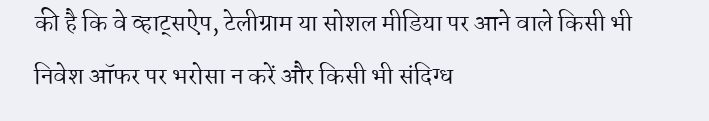की है कि वे व्हाट्सऐप, टेलीग्राम या सोशल मीडिया पर आने वाले किसी भी निवेश ऑफर पर भरोसा न करें और किसी भी संदिग्ध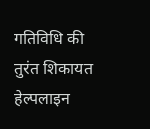गतिविधि की तुरंत शिकायत हेल्पलाइन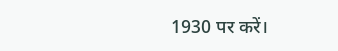1930 पर करें।